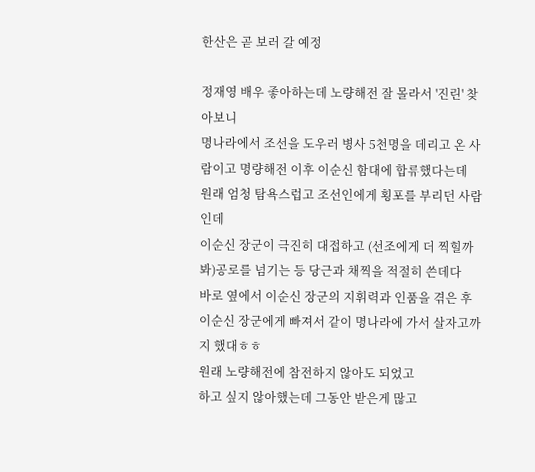한산은 곧 보러 갈 예정

정재영 배우 좋아하는데 노량해전 잘 몰라서 '진린' 찾아보니
명나라에서 조선을 도우러 병사 5천명을 데리고 온 사람이고 명량해전 이후 이순신 함대에 합류했다는데
원래 엄청 탐욕스럽고 조선인에게 횡포를 부리던 사람인데
이순신 장군이 극진히 대접하고 (선조에게 더 찍힐까봐)공로를 넘기는 등 당근과 채찍을 적절히 쓴데다
바로 옆에서 이순신 장군의 지휘력과 인품을 겪은 후
이순신 장군에게 빠져서 같이 명나라에 가서 살자고까지 했대ㅎㅎ
원래 노량해전에 참전하지 않아도 되었고
하고 싶지 않아했는데 그동안 받은게 많고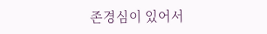존경심이 있어서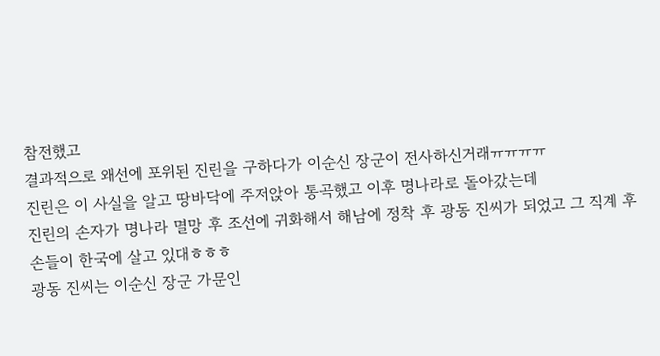참전했고
결과적으로 왜선에 포위된 진린을 구하다가 이순신 장군이 전사하신거래ㅠㅠㅠㅠ
진린은 이 사실을 알고 땅바닥에 주저앉아 통곡했고 이후 명나라로 돌아갔는데
진린의 손자가 명나라 멸망 후 조선에 귀화해서 해남에 정착 후 광동 진씨가 되었고 그 직계 후손들이 한국에 살고 있대ㅎㅎㅎ
광동 진씨는 이순신 장군 가문인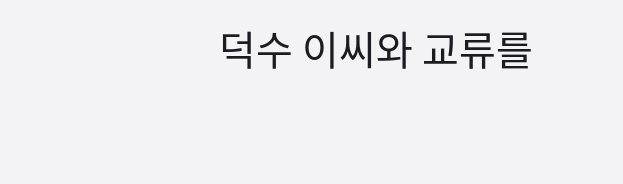덕수 이씨와 교류를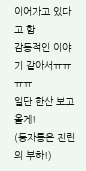이어가고 있다고 함
감동적인 이야기 같아서ㅠㅠㅠㅠ
일단 한산 보고 올게!
(등자룡은 진린의 부하!)